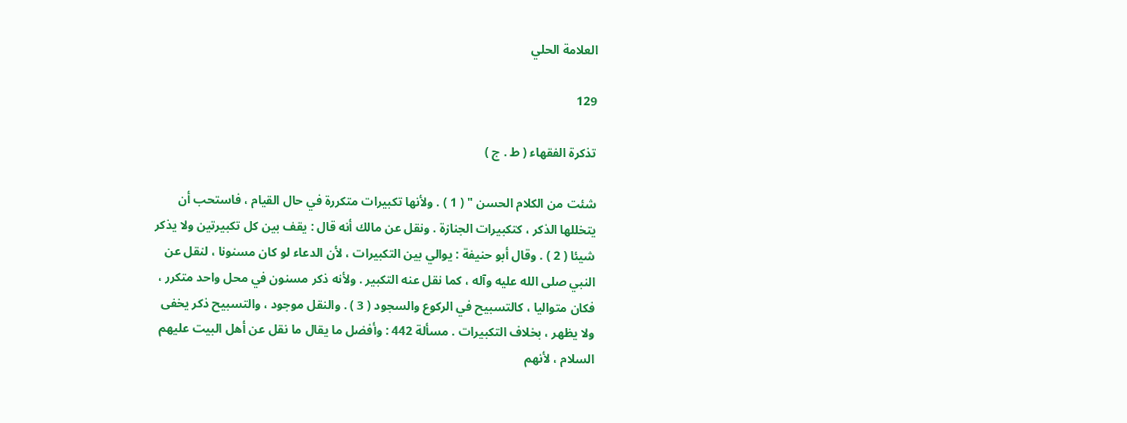العلامة الحلي

129

تذكرة الفقهاء ( ط . ج )

شئت من الكلام الحسن " ( 1 ) . ولأنها تكبيرات متكررة في حال القيام ، فاستحب أن يتخللها الذكر ، كتكبيرات الجنازة . ونقل عن مالك أنه قال : يقف بين كل تكبيرتين ولا يذكر شيئا ( 2 ) . وقال أبو حنيفة : يوالي بين التكبيرات ، لأن الدعاء لو كان مسنونا ، لنقل عن النبي صلى الله عليه وآله ، كما نقل عنه التكبير . ولأنه ذكر مسنون في محل واحد متكرر ، فكان متواليا ، كالتسبيح في الركوع والسجود ( 3 ) . والنقل موجود ، والتسبيح ذكر يخفى ولا يظهر ، بخلاف التكبيرات . مسألة 442 : وأفضل ما يقال ما نقل عن أهل البيت عليهم السلام ، لأنهم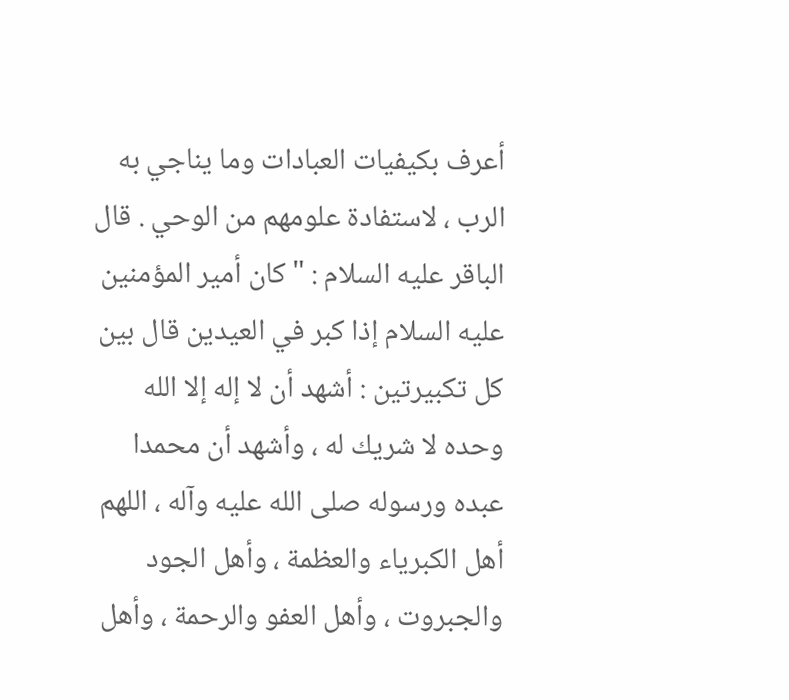أعرف بكيفيات العبادات وما يناجي به الرب ، لاستفادة علومهم من الوحي . قال الباقر عليه السلام : " كان أمير المؤمنين عليه السلام إذا كبر في العيدين قال بين كل تكبيرتين : أشهد أن لا إله إلا الله وحده لا شريك له ، وأشهد أن محمدا عبده ورسوله صلى الله عليه وآله ، اللهم أهل الكبرياء والعظمة ، وأهل الجود والجبروت ، وأهل العفو والرحمة ، وأهل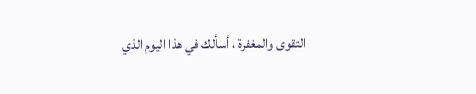التقوى والمغفرة ، أسألك في هذا اليوم الذي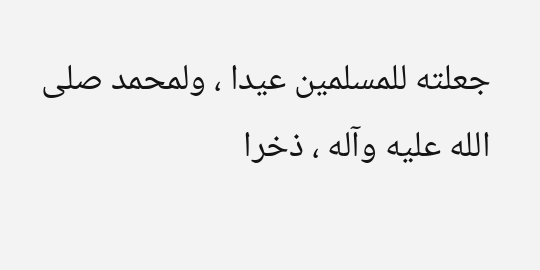جعلته للمسلمين عيدا ، ولمحمد صلى الله عليه وآله ، ذخرا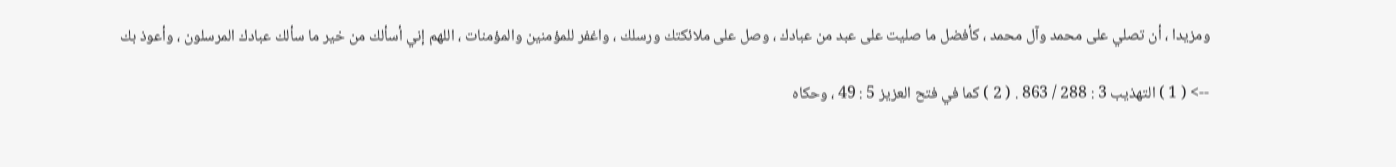ومزيدا ، أن تصلي على محمد وآل محمد ، كأفضل ما صليت على عبد من عبادك ، وصل على ملائكتك ورسلك ، واغفر للمؤمنين والمؤمنات ، اللهم إني أسألك من خير ما سألك عبادك المرسلون ، وأعوذ بك

--> ( 1 ) التهذيب 3 : 288 / 863 . ( 2 ) كما في فتح العزيز 5 : 49 ، وحكاه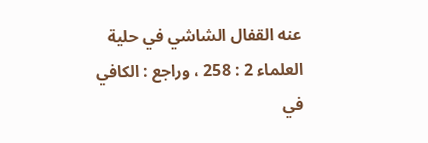عنه القفال الشاشي في حلية العلماء 2 : 258 ، وراجع : الكافي في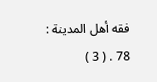فقه أهل المدينة : 78 . ( 3 )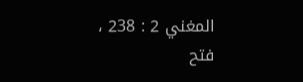المغني 2 : 238 ، فتح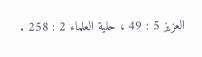العزيز 5 : 49 ، حلية العلماء 2 : 258 .